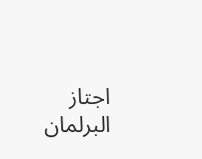اجتاز البرلمان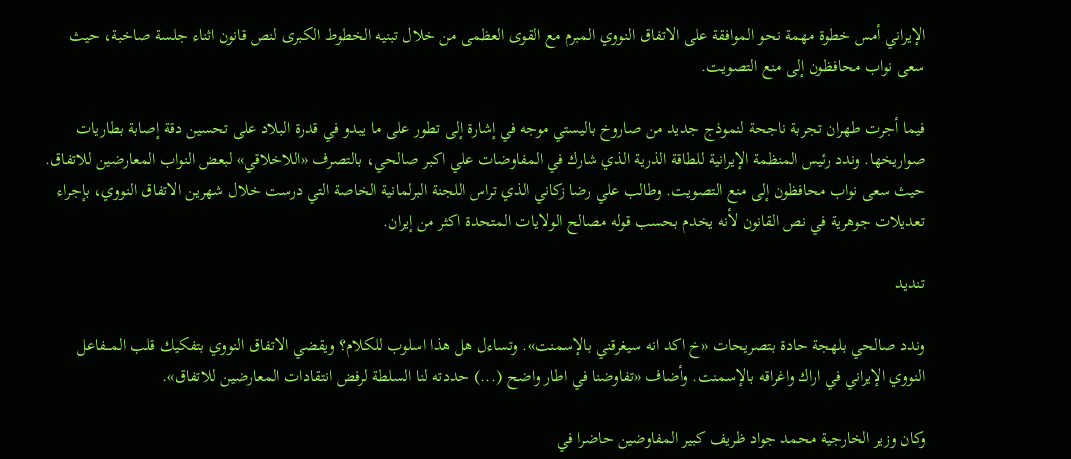الإيراني أمس خطوة مهمة نحو الموافقة على الاتفاق النووي المبرم مع القوى العظمى من خلال تبنيه الخطوط الكبرى لنص قانون اثناء جلسة صاخبة، حيث سعى نواب محافظون إلى منع التصويت.

فيما أجرت طهران تجربة ناجحة لنموذج جديد من صاروخ باليستي موجه في إشارة إلى تطور على ما يبدو في قدرة البلاد على تحسين دقة إصابة بطاريات صواريخها. وندد رئيس المنظمة الإيرانية للطاقة الذرية الذي شارك في المفاوضات علي اكبر صالحي، بالتصرف «اللاخلاقي» لبعض النواب المعارضين للاتفاق. حيث سعى نواب محافظون إلى منع التصويت. وطالب علي رضا زكاني الذي تراس اللجنة البرلمانية الخاصة التي درست خلال شهرين الاتفاق النووي، بإجراء تعديلات جوهرية في نص القانون لأنه يخدم بحسب قوله مصالح الولايات المتحدة اكثر من إيران.

تنديد

وندد صالحي بلهجة حادة بتصريحات «خ اكد انه سيغرقني بالإسمنت». وتساءل هل هذا اسلوب للكلام؟ ويقضي الاتفاق النووي بتفكيك قلب المـــفاعل النووي الإيراني في اراك واغراقه بالإسمنت. وأضاف «تفاوضنا في اطار واضح (...) حددته لنا السلطة لرفض انتقادات المعارضين للاتفاق».

وكان وزير الخارجية محمد جواد ظريف كبير المفاوضين حاضرا في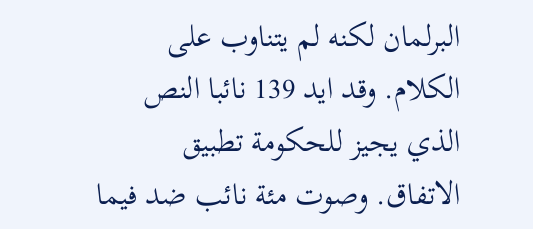البرلمان لكنه لم يتناوب على الكلام. وقد ايد 139 نائبا النص الذي يجيز للحكومة تطبيق الاتفاق. وصوت مئة نائب ضد فيما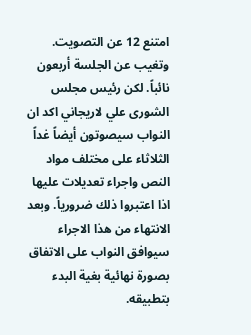امتنع 12 عن التصويت. وتغيب عن الجلسة أربعون نائباً. لكن رئيس مجلس الشورى علي لاريجاني اكد ان النواب سيصوتون أيضاً غداً الثلاثاء على مختلف مواد النص واجراء تعديلات عليها اذا اعتبروا ذلك ضرورياً. وبعد الانتهاء من هذا الاجراء سيوافق النواب على الاتفاق بصورة نهائية بغية البدء بتطبيقه.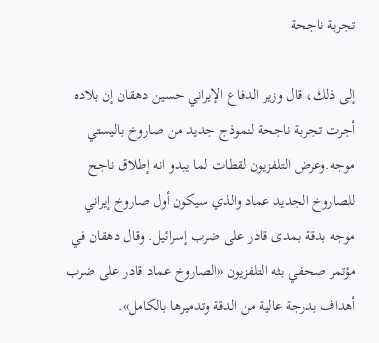تجربة ناجحة

إلى ذلك، قال وزير الدفاع الإيراني حسين دهقان إن بلاده أجرت تجربة ناجحة لنموذج جديد من صاروخ باليستي موجه.وعرض التلفزيون لقطات لما يبدو انه إطلاق ناجح للصاروخ الجديد عماد والذي سيكون أول صاروخ إيراني موجه بدقة بمدى قادر على ضرب إسرائيل. وقال دهقان في مؤتمر صحفي بثه التلفزيون «الصاروخ عماد قادر على ضرب أهداف بدرجة عالية من الدقة وتدميرها بالكامل».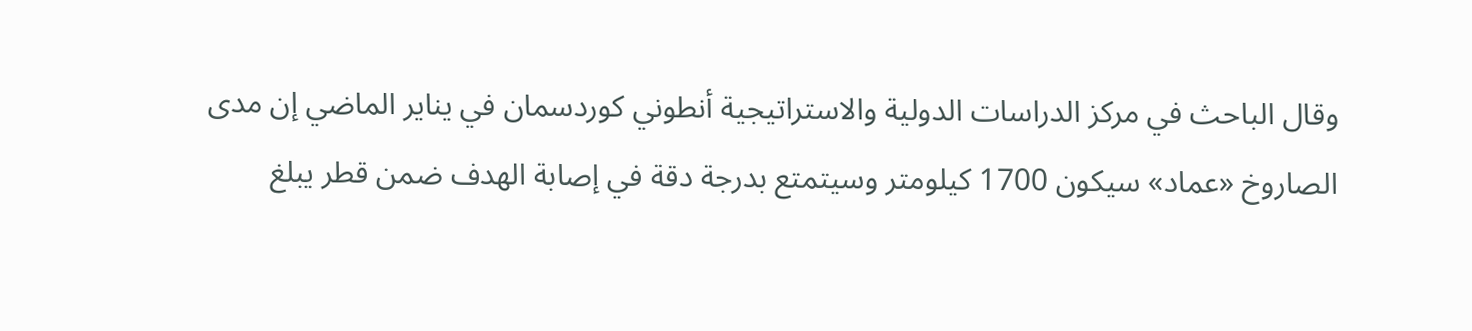وقال الباحث في مركز الدراسات الدولية والاستراتيجية أنطوني كوردسمان في يناير الماضي إن مدى الصاروخ «عماد» سيكون 1700 كيلومتر وسيتمتع بدرجة دقة في إصابة الهدف ضمن قطر يبلغ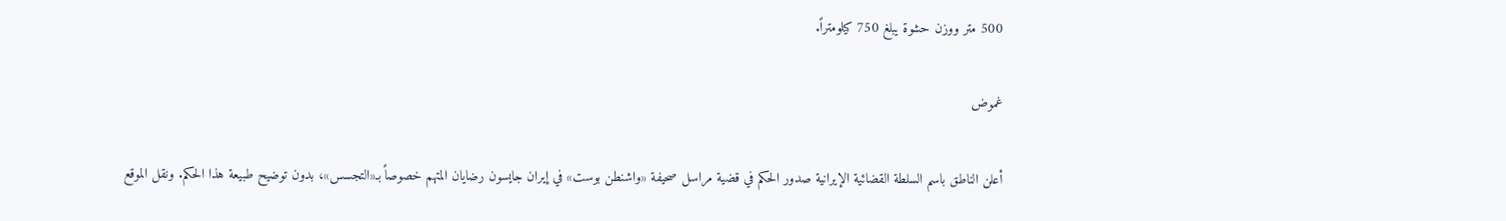500 متر ووزن حشوة يبلغ 750 كيلومتراً.

غموض

أعلن الناطق باسم السلطة القضائية الإيرانية صدور الحكم في قضية مراسل صحيفة «واشنطن بوست» في إيران جايسون رضايان المتهم خصوصاً بـ«التجسس»، بدون توضيح طبيعة هذا الحكم. ونقل الموقع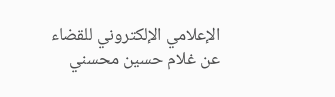الإعلامي الإلكتروني للقضاء عن غلام حسين محسني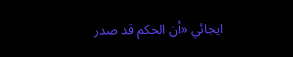ايجائي «أن الحكم قد صدر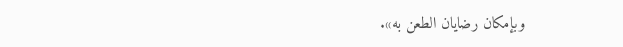وبإمكان رضايان الطعن به».